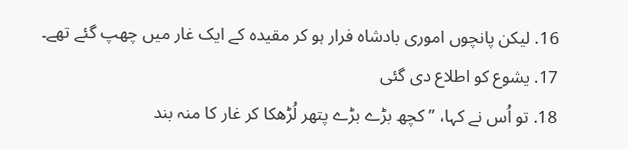16. لیکن پانچوں اموری بادشاہ فرار ہو کر مقیدہ کے ایک غار میں چھپ گئے تھے۔
17. یشوع کو اطلاع دی گئی
18. تو اُس نے کہا، ”کچھ بڑے بڑے پتھر لُڑھکا کر غار کا منہ بند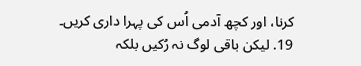کرنا، اور کچھ آدمی اُس کی پہرا داری کریں۔
19. لیکن باقی لوگ نہ رُکیں بلکہ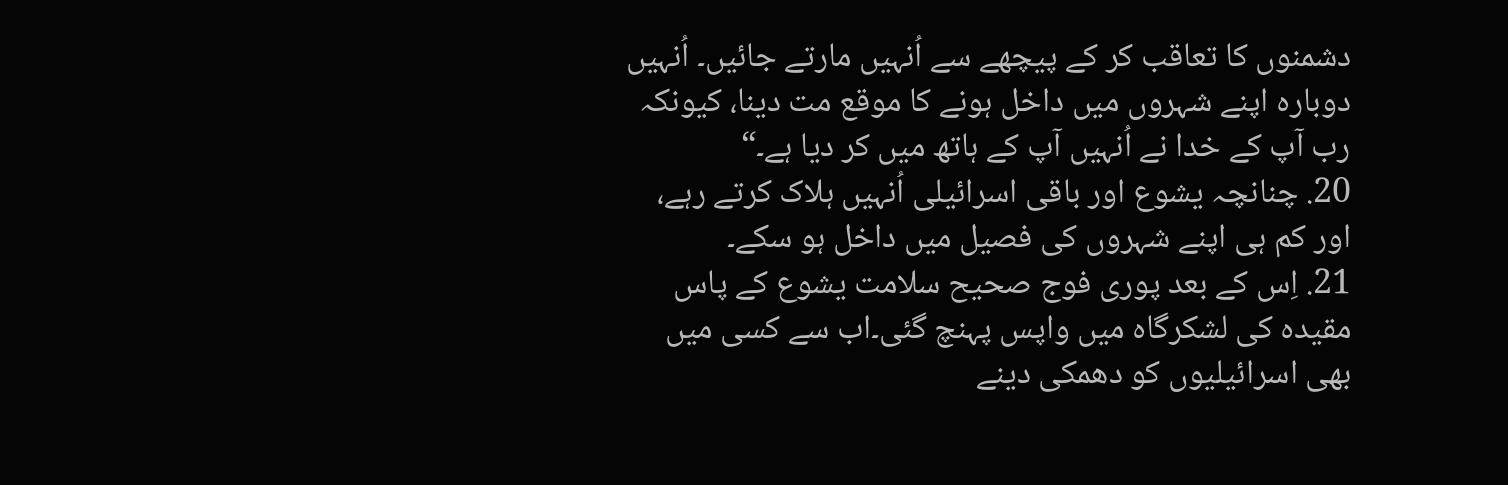دشمنوں کا تعاقب کر کے پیچھے سے اُنہیں مارتے جائیں۔ اُنہیں دوبارہ اپنے شہروں میں داخل ہونے کا موقع مت دینا، کیونکہ رب آپ کے خدا نے اُنہیں آپ کے ہاتھ میں کر دیا ہے۔“
20. چنانچہ یشوع اور باقی اسرائیلی اُنہیں ہلاک کرتے رہے، اور کم ہی اپنے شہروں کی فصیل میں داخل ہو سکے۔
21. اِس کے بعد پوری فوج صحیح سلامت یشوع کے پاس مقیدہ کی لشکرگاہ میں واپس پہنچ گئی۔اب سے کسی میں بھی اسرائیلیوں کو دھمکی دینے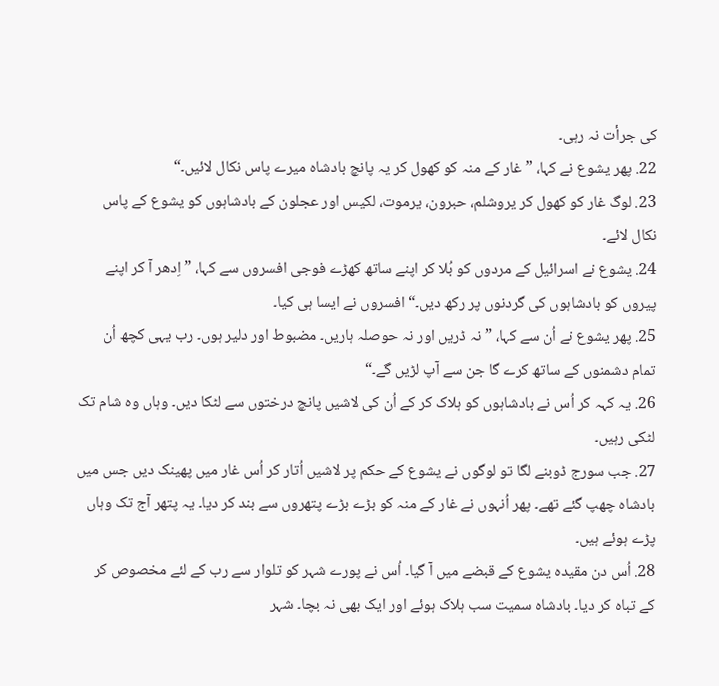کی جرأت نہ رہی۔
22. پھر یشوع نے کہا، ”غار کے منہ کو کھول کر یہ پانچ بادشاہ میرے پاس نکال لائیں۔“
23. لوگ غار کو کھول کر یروشلم، حبرون، یرموت، لکیس اور عجلون کے بادشاہوں کو یشوع کے پاس نکال لائے۔
24. یشوع نے اسرائیل کے مردوں کو بُلا کر اپنے ساتھ کھڑے فوجی افسروں سے کہا، ”اِدھر آ کر اپنے پیروں کو بادشاہوں کی گردنوں پر رکھ دیں۔“ افسروں نے ایسا ہی کیا۔
25. پھر یشوع نے اُن سے کہا، ”نہ ڈریں اور نہ حوصلہ ہاریں۔ مضبوط اور دلیر ہوں۔ رب یہی کچھ اُن تمام دشمنوں کے ساتھ کرے گا جن سے آپ لڑیں گے۔“
26. یہ کہہ کر اُس نے بادشاہوں کو ہلاک کر کے اُن کی لاشیں پانچ درختوں سے لٹکا دیں۔ وہاں وہ شام تک لٹکی رہیں۔
27. جب سورج ڈوبنے لگا تو لوگوں نے یشوع کے حکم پر لاشیں اُتار کر اُس غار میں پھینک دیں جس میں بادشاہ چھپ گئے تھے۔ پھر اُنہوں نے غار کے منہ کو بڑے بڑے پتھروں سے بند کر دیا۔ یہ پتھر آج تک وہاں پڑے ہوئے ہیں۔
28. اُس دن مقیدہ یشوع کے قبضے میں آ گیا۔ اُس نے پورے شہر کو تلوار سے رب کے لئے مخصوص کر کے تباہ کر دیا۔ بادشاہ سمیت سب ہلاک ہوئے اور ایک بھی نہ بچا۔ شہر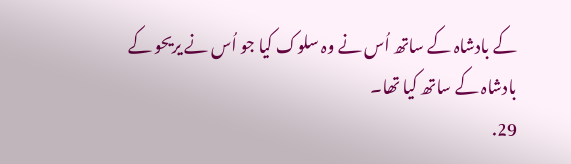کے بادشاہ کے ساتھ اُس نے وہ سلوک کیا جو اُس نے یریحو کے بادشاہ کے ساتھ کیا تھا۔
29.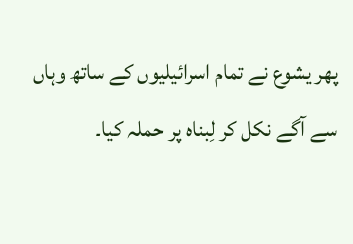پھر یشوع نے تمام اسرائیلیوں کے ساتھ وہاں سے آگے نکل کر لِبناہ پر حملہ کیا۔